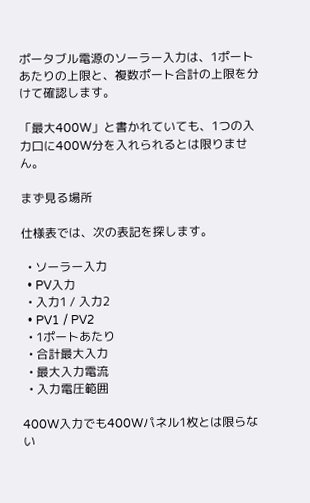ポータブル電源のソーラー入力は、1ポートあたりの上限と、複数ポート合計の上限を分けて確認します。

「最大400W」と書かれていても、1つの入力口に400W分を入れられるとは限りません。

まず見る場所

仕様表では、次の表記を探します。

  • ソーラー入力
  • PV入力
  • 入力1 / 入力2
  • PV1 / PV2
  • 1ポートあたり
  • 合計最大入力
  • 最大入力電流
  • 入力電圧範囲

400W入力でも400Wパネル1枚とは限らない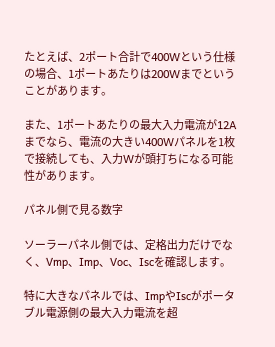たとえば、2ポート合計で400Wという仕様の場合、1ポートあたりは200Wまでということがあります。

また、1ポートあたりの最大入力電流が12Aまでなら、電流の大きい400Wパネルを1枚で接続しても、入力Wが頭打ちになる可能性があります。

パネル側で見る数字

ソーラーパネル側では、定格出力だけでなく、Vmp、Imp、Voc、Iscを確認します。

特に大きなパネルでは、ImpやIscがポータブル電源側の最大入力電流を超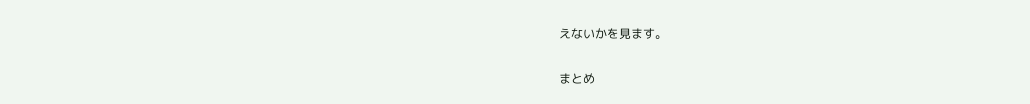えないかを見ます。

まとめ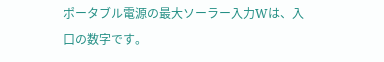ポータブル電源の最大ソーラー入力Wは、入口の数字です。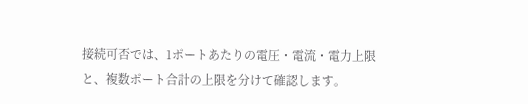接続可否では、1ポートあたりの電圧・電流・電力上限と、複数ポート合計の上限を分けて確認します。